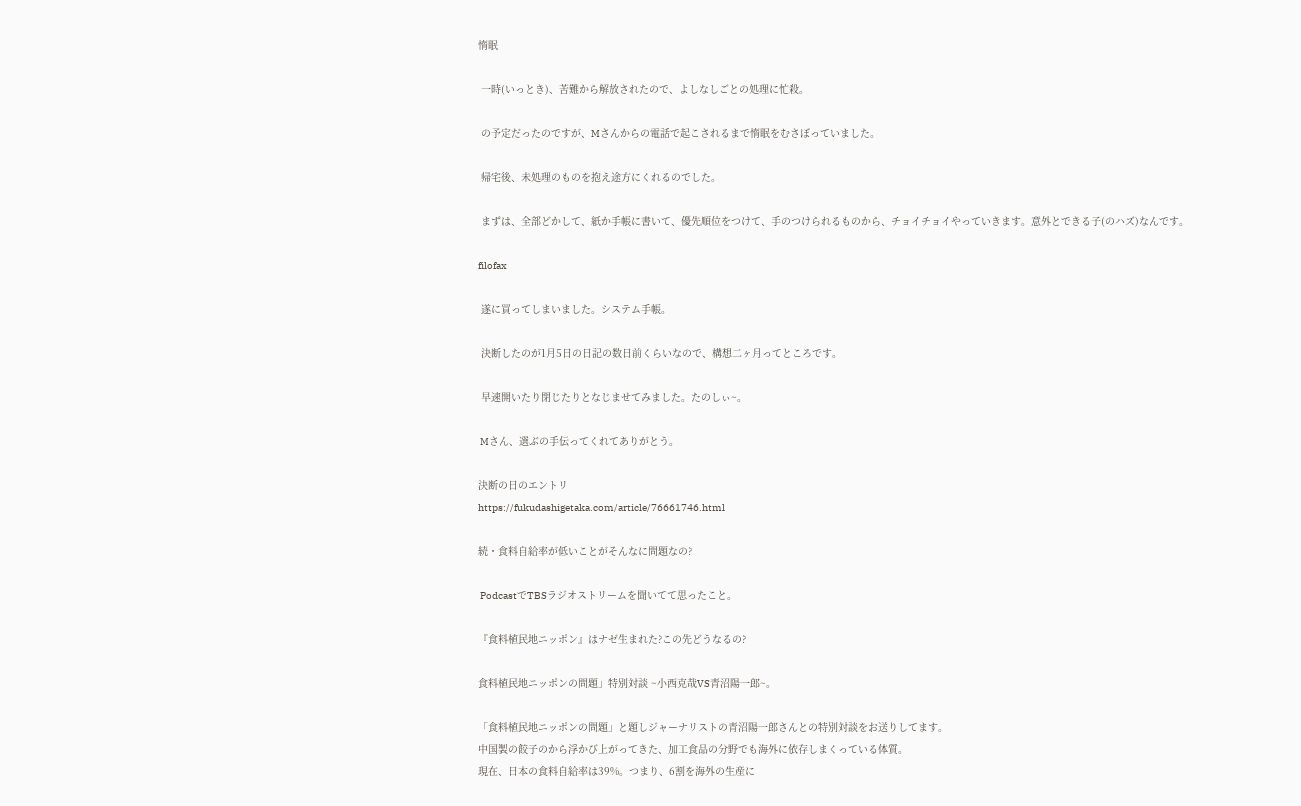惰眠

 一時(いっとき)、苦難から解放されたので、よしなしごとの処理に忙殺。

 の予定だったのですが、Mさんからの電話で起こされるまで惰眠をむさぼっていました。

 帰宅後、未処理のものを抱え途方にくれるのでした。

 まずは、全部どかして、紙か手帳に書いて、優先順位をつけて、手のつけられるものから、チョイチョイやっていきます。意外とできる子(のハズ)なんです。

filofax

 遂に買ってしまいました。システム手帳。

 決断したのが1月5日の日記の数日前くらいなので、構想二ヶ月ってところです。

 早速開いたり閉じたりとなじませてみました。たのしぃ~。

 Mさん、選ぶの手伝ってくれてありがとう。

決断の日のエントリ
https://fukudashigetaka.com/article/76661746.html

続・食料自給率が低いことがそんなに問題なの?

 PodcastでTBSラジオストリームを聞いてて思ったこと。

『食料植民地ニッポン』はナゼ生まれた?この先どうなるの?

食料植民地ニッポンの問題」特別対談 ~小西克哉VS青沼陽一郎~。

「食料植民地ニッポンの問題」と題しジャーナリストの青沼陽一郎さんとの特別対談をお送りしてます。
中国製の餃子のから浮かび上がってきた、加工食品の分野でも海外に依存しまくっている体質。
現在、日本の食料自給率は39%。つまり、6割を海外の生産に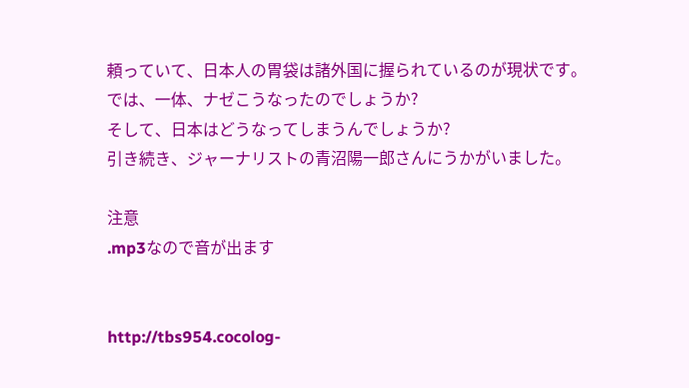頼っていて、日本人の胃袋は諸外国に握られているのが現状です。
では、一体、ナゼこうなったのでしょうか?
そして、日本はどうなってしまうんでしょうか?
引き続き、ジャーナリストの青沼陽一郎さんにうかがいました。

注意
.mp3なので音が出ます


http://tbs954.cocolog-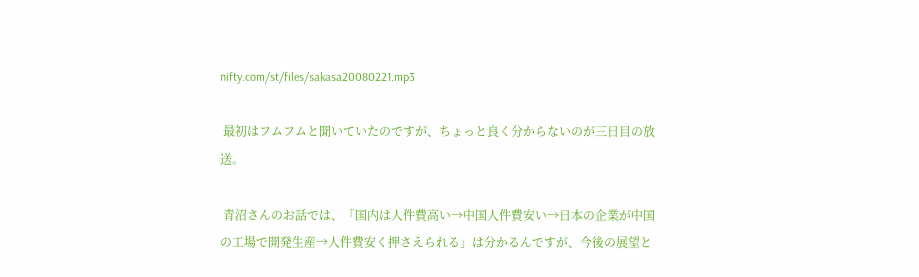nifty.com/st/files/sakasa20080221.mp3

 最初はフムフムと聞いていたのですが、ちょっと良く分からないのが三日目の放送。

 青沼さんのお話では、「国内は人件費高い→中国人件費安い→日本の企業が中国の工場で開発生産→人件費安く押さえられる」は分かるんですが、今後の展望と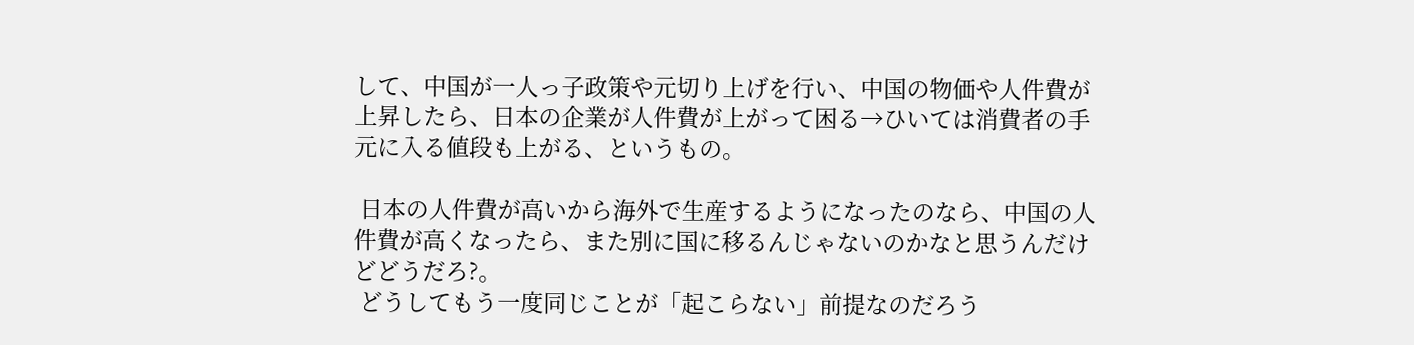して、中国が一人っ子政策や元切り上げを行い、中国の物価や人件費が上昇したら、日本の企業が人件費が上がって困る→ひいては消費者の手元に入る値段も上がる、というもの。

 日本の人件費が高いから海外で生産するようになったのなら、中国の人件費が高くなったら、また別に国に移るんじゃないのかなと思うんだけどどうだろ?。
 どうしてもう一度同じことが「起こらない」前提なのだろう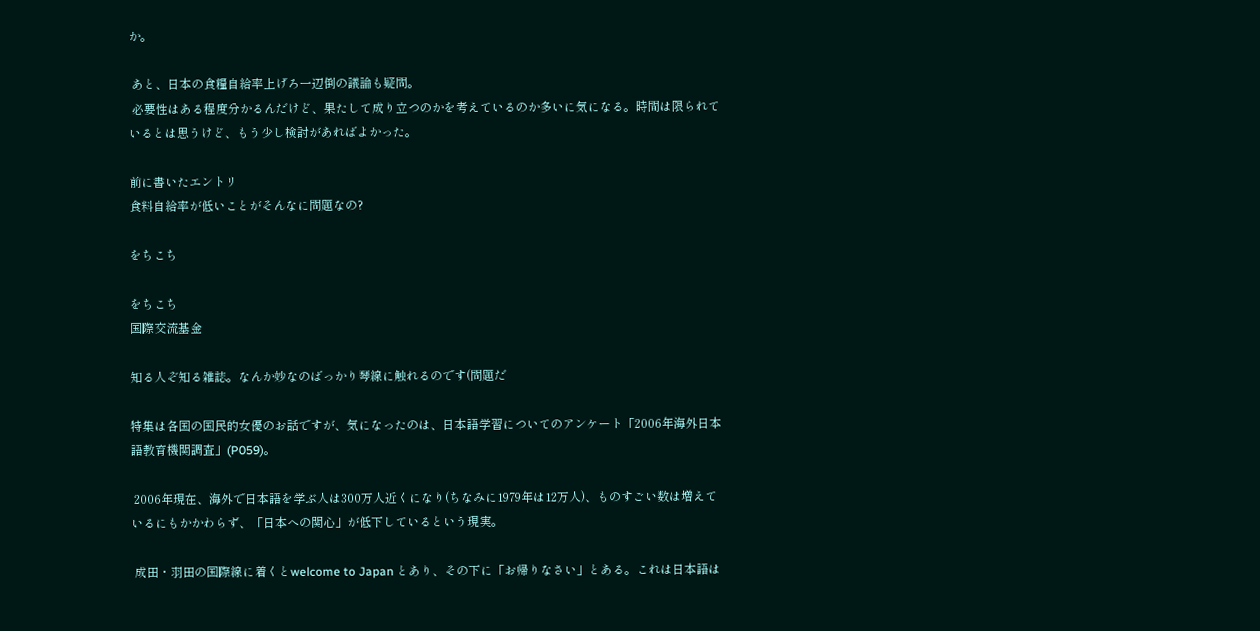か。

 あと、日本の食糧自給率上げろ一辺倒の議論も疑問。
 必要性はある程度分かるんだけど、果たして成り立つのかを考えているのか多いに気になる。時間は限られているとは思うけど、もう少し検討があればよかった。

前に書いたエントリ
食料自給率が低いことがそんなに問題なの?

をちこち

をちこち
国際交流基金

知る人ぞ知る雑誌。なんか妙なのばっかり琴線に触れるのです(問題だ

特集は各国の国民的女優のお話ですが、気になったのは、日本語学習についてのアンケート「2006年海外日本語教育機関調査」(P059)。

 2006年現在、海外で日本語を学ぶ人は300万人近くになり(ちなみに1979年は12万人)、ものすごい数は増えているにもかかわらず、「日本への関心」が低下しているという現実。

 成田・羽田の国際線に着くとwelcome to Japan とあり、その下に「お帰りなさい」とある。これは日本語は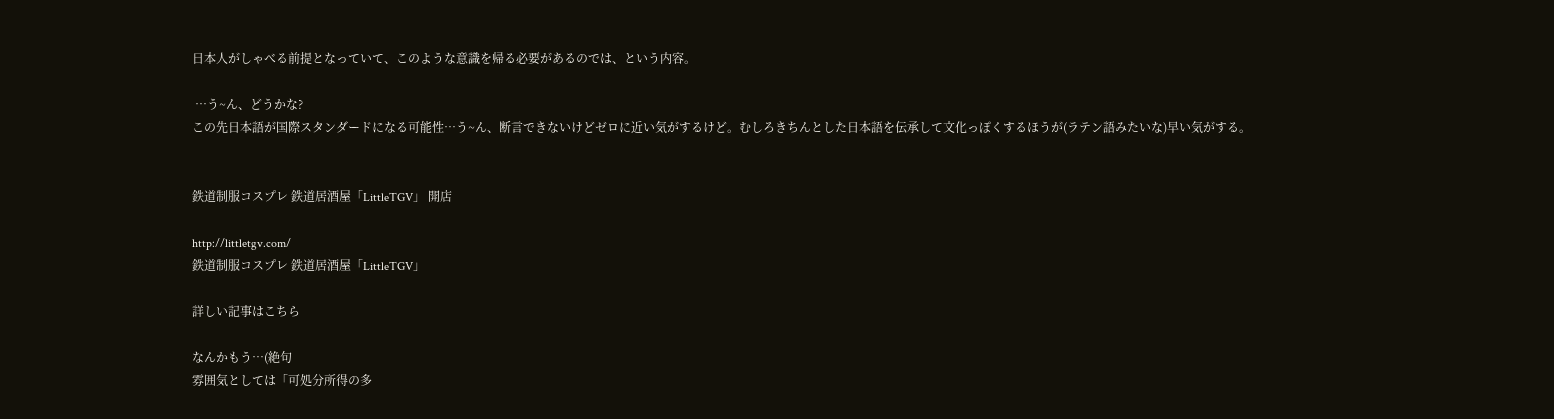日本人がしゃべる前提となっていて、このような意識を帰る必要があるのでは、という内容。

 …う~ん、どうかな?
この先日本語が国際スタンダードになる可能性…う~ん、断言できないけどゼロに近い気がするけど。むしろきちんとした日本語を伝承して文化っぽくするほうが(ラテン語みたいな)早い気がする。


鉄道制服コスプレ 鉄道居酒屋「LittleTGV」 開店

http://littletgv.com/
鉄道制服コスプレ 鉄道居酒屋「LittleTGV」

詳しい記事はこちら

なんかもう…(絶句
雰囲気としては「可処分所得の多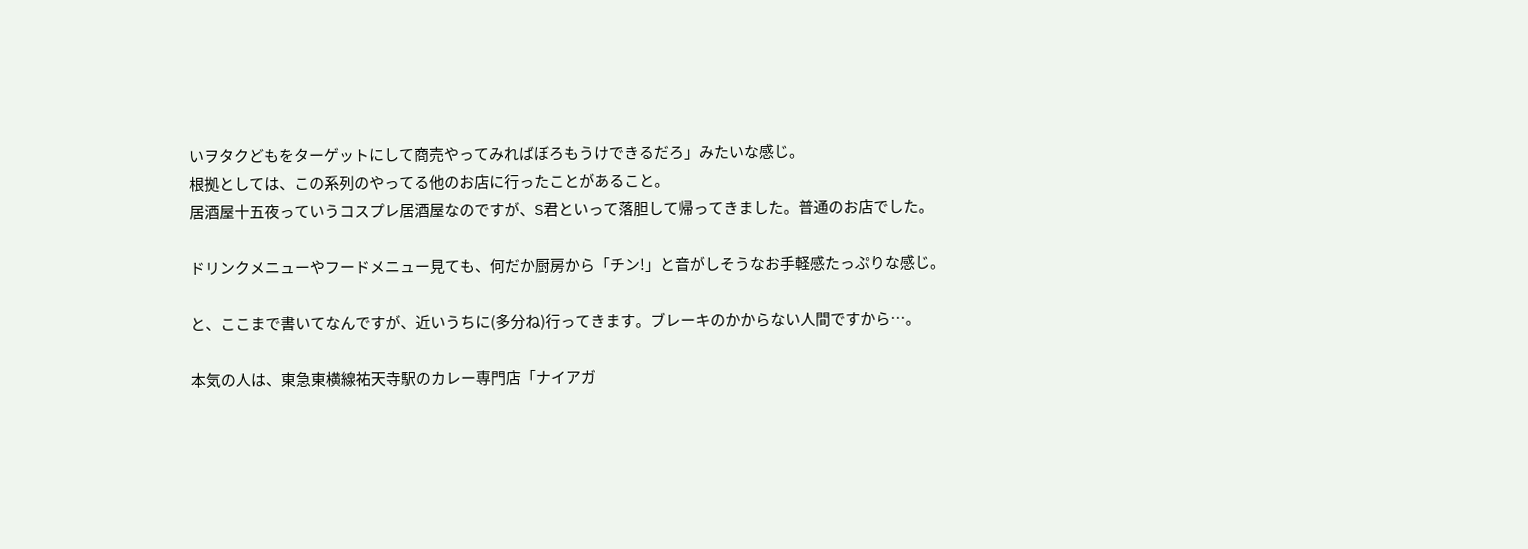いヲタクどもをターゲットにして商売やってみればぼろもうけできるだろ」みたいな感じ。
根拠としては、この系列のやってる他のお店に行ったことがあること。
居酒屋十五夜っていうコスプレ居酒屋なのですが、S君といって落胆して帰ってきました。普通のお店でした。

ドリンクメニューやフードメニュー見ても、何だか厨房から「チン!」と音がしそうなお手軽感たっぷりな感じ。

と、ここまで書いてなんですが、近いうちに(多分ね)行ってきます。ブレーキのかからない人間ですから…。

本気の人は、東急東横線祐天寺駅のカレー専門店「ナイアガ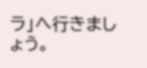ラ」へ行きましょう。